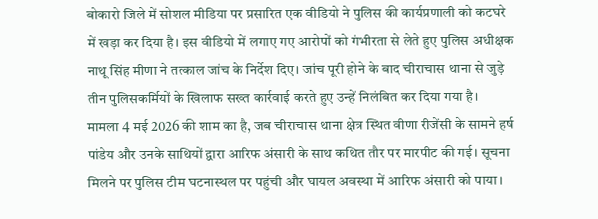बोकारो जिले में सोशल मीडिया पर प्रसारित एक वीडियो ने पुलिस की कार्यप्रणाली को कटघरे में खड़ा कर दिया है। इस वीडियो में लगाए गए आरोपों को गंभीरता से लेते हुए पुलिस अधीक्षक नाथू सिंह मीणा ने तत्काल जांच के निर्देश दिए। जांच पूरी होने के बाद चीराचास थाना से जुड़े तीन पुलिसकर्मियों के खिलाफ सख्त कार्रवाई करते हुए उन्हें निलंबित कर दिया गया है।
मामला 4 मई 2026 की शाम का है, जब चीराचास थाना क्षेत्र स्थित वीणा रीजेंसी के सामने हर्ष पांडेय और उनके साथियों द्वारा आरिफ अंसारी के साथ कथित तौर पर मारपीट की गई। सूचना मिलने पर पुलिस टीम घटनास्थल पर पहुंची और घायल अवस्था में आरिफ अंसारी को पाया।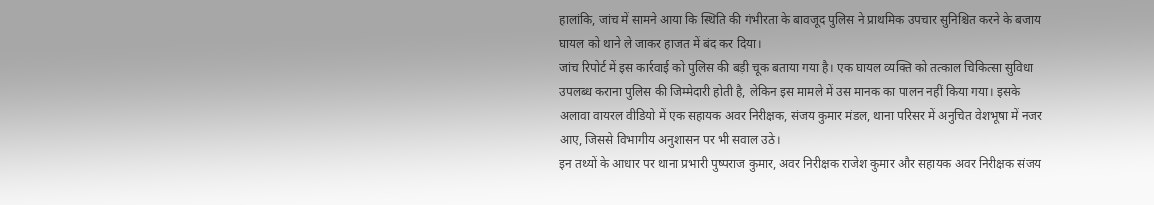हालांकि, जांच में सामने आया कि स्थिति की गंभीरता के बावजूद पुलिस ने प्राथमिक उपचार सुनिश्चित करने के बजाय घायल को थाने ले जाकर हाजत में बंद कर दिया।
जांच रिपोर्ट में इस कार्रवाई को पुलिस की बड़ी चूक बताया गया है। एक घायल व्यक्ति को तत्काल चिकित्सा सुविधा उपलब्ध कराना पुलिस की जिम्मेदारी होती है, लेकिन इस मामले में उस मानक का पालन नहीं किया गया। इसके अलावा वायरल वीडियो में एक सहायक अवर निरीक्षक, संजय कुमार मंडल, थाना परिसर में अनुचित वेशभूषा में नजर आए, जिससे विभागीय अनुशासन पर भी सवाल उठे।
इन तथ्यों के आधार पर थाना प्रभारी पुष्पराज कुमार, अवर निरीक्षक राजेश कुमार और सहायक अवर निरीक्षक संजय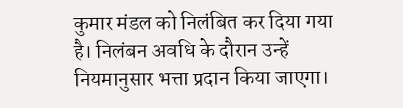कुमार मंडल को निलंबित कर दिया गया है। निलंबन अवधि के दौरान उन्हें नियमानुसार भत्ता प्रदान किया जाएगा।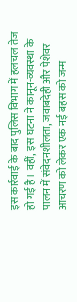इस कार्रवाई के बाद पुलिस विभाग में हलचल तेज हो गई है। वहीं, इस घटना ने कानून-व्यवस्था के पालन में संवेदनशीलता, जवाबदेही और पेशेवर आचरण को लेकर एक नई बहस को जन्म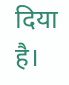दिया है।